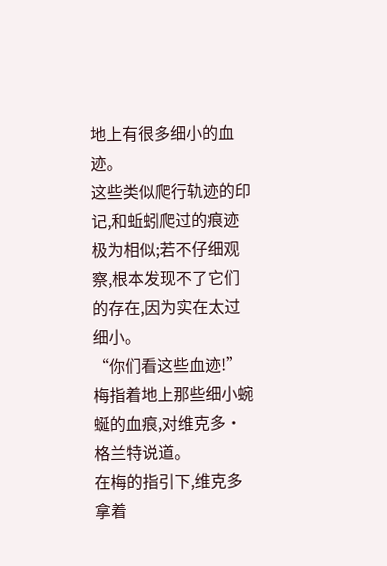地上有很多细小的血迹。
这些类似爬行轨迹的印记,和蚯蚓爬过的痕迹极为相似;若不仔细观察,根本发现不了它们的存在,因为实在太过细小。
“你们看这些血迹!”梅指着地上那些细小蜿蜒的血痕,对维克多・格兰特说道。
在梅的指引下,维克多拿着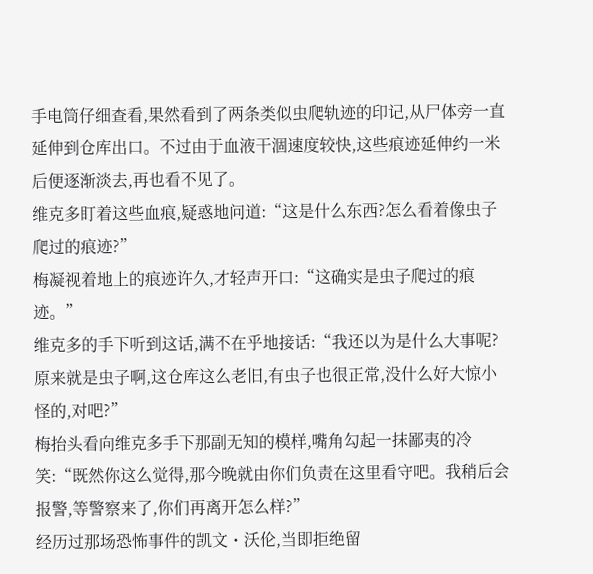手电筒仔细查看,果然看到了两条类似虫爬轨迹的印记,从尸体旁一直延伸到仓库出口。不过由于血液干涸速度较快,这些痕迹延伸约一米后便逐渐淡去,再也看不见了。
维克多盯着这些血痕,疑惑地问道:“这是什么东西?怎么看着像虫子爬过的痕迹?”
梅凝视着地上的痕迹许久,才轻声开口:“这确实是虫子爬过的痕迹。”
维克多的手下听到这话,满不在乎地接话:“我还以为是什么大事呢?原来就是虫子啊,这仓库这么老旧,有虫子也很正常,没什么好大惊小怪的,对吧?”
梅抬头看向维克多手下那副无知的模样,嘴角勾起一抹鄙夷的冷笑:“既然你这么觉得,那今晚就由你们负责在这里看守吧。我稍后会报警,等警察来了,你们再离开怎么样?”
经历过那场恐怖事件的凯文・沃伦,当即拒绝留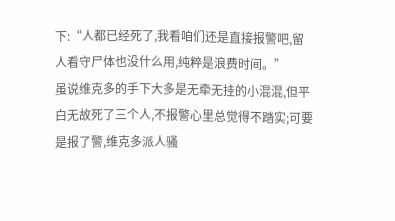下:“人都已经死了,我看咱们还是直接报警吧,留人看守尸体也没什么用,纯粹是浪费时间。”
虽说维克多的手下大多是无牵无挂的小混混,但平白无故死了三个人,不报警心里总觉得不踏实;可要是报了警,维克多派人骚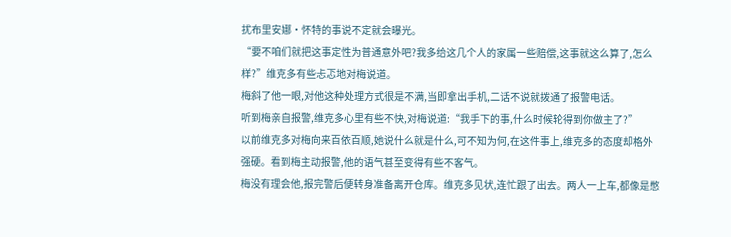扰布里安娜・怀特的事说不定就会曝光。
“要不咱们就把这事定性为普通意外吧?我多给这几个人的家属一些赔偿,这事就这么算了,怎么样?”维克多有些忐忑地对梅说道。
梅斜了他一眼,对他这种处理方式很是不满,当即拿出手机,二话不说就拨通了报警电话。
听到梅亲自报警,维克多心里有些不快,对梅说道:“我手下的事,什么时候轮得到你做主了?”
以前维克多对梅向来百依百顺,她说什么就是什么,可不知为何,在这件事上,维克多的态度却格外强硬。看到梅主动报警,他的语气甚至变得有些不客气。
梅没有理会他,报完警后便转身准备离开仓库。维克多见状,连忙跟了出去。两人一上车,都像是憋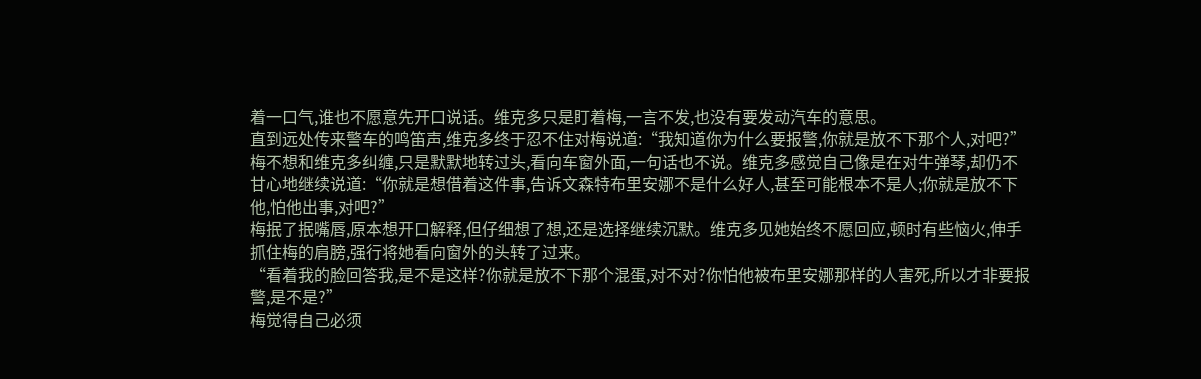着一口气,谁也不愿意先开口说话。维克多只是盯着梅,一言不发,也没有要发动汽车的意思。
直到远处传来警车的鸣笛声,维克多终于忍不住对梅说道:“我知道你为什么要报警,你就是放不下那个人,对吧?”
梅不想和维克多纠缠,只是默默地转过头,看向车窗外面,一句话也不说。维克多感觉自己像是在对牛弹琴,却仍不甘心地继续说道:“你就是想借着这件事,告诉文森特布里安娜不是什么好人,甚至可能根本不是人;你就是放不下他,怕他出事,对吧?”
梅抿了抿嘴唇,原本想开口解释,但仔细想了想,还是选择继续沉默。维克多见她始终不愿回应,顿时有些恼火,伸手抓住梅的肩膀,强行将她看向窗外的头转了过来。
“看着我的脸回答我,是不是这样?你就是放不下那个混蛋,对不对?你怕他被布里安娜那样的人害死,所以才非要报警,是不是?”
梅觉得自己必须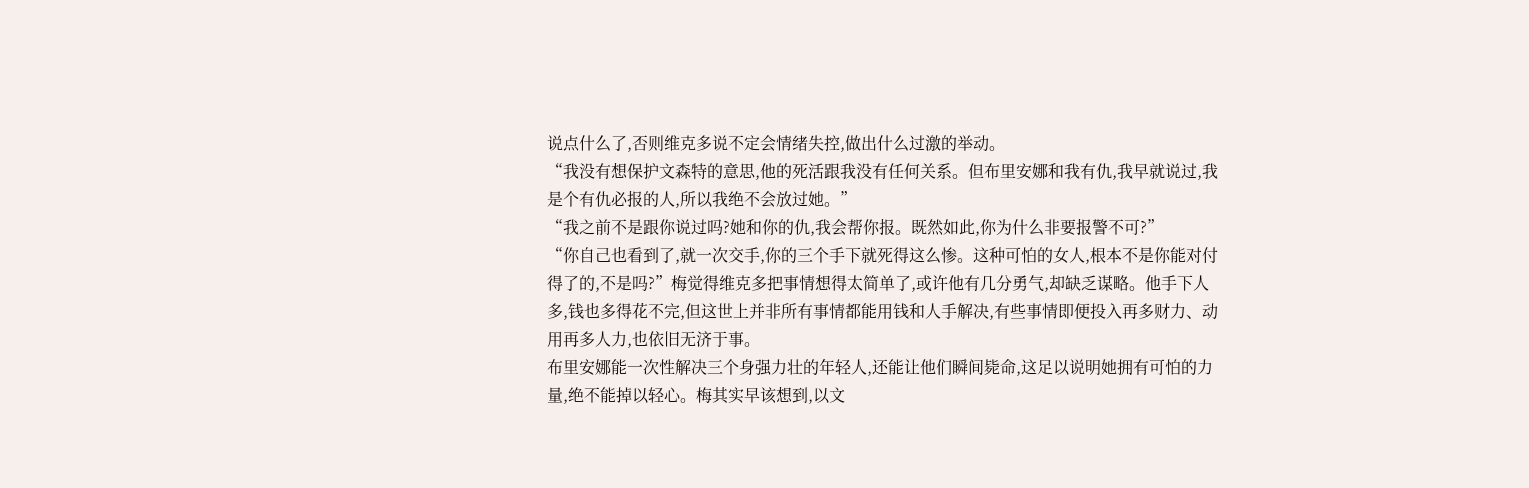说点什么了,否则维克多说不定会情绪失控,做出什么过激的举动。
“我没有想保护文森特的意思,他的死活跟我没有任何关系。但布里安娜和我有仇,我早就说过,我是个有仇必报的人,所以我绝不会放过她。”
“我之前不是跟你说过吗?她和你的仇,我会帮你报。既然如此,你为什么非要报警不可?”
“你自己也看到了,就一次交手,你的三个手下就死得这么惨。这种可怕的女人,根本不是你能对付得了的,不是吗?”梅觉得维克多把事情想得太简单了,或许他有几分勇气,却缺乏谋略。他手下人多,钱也多得花不完,但这世上并非所有事情都能用钱和人手解决,有些事情即便投入再多财力、动用再多人力,也依旧无济于事。
布里安娜能一次性解决三个身强力壮的年轻人,还能让他们瞬间毙命,这足以说明她拥有可怕的力量,绝不能掉以轻心。梅其实早该想到,以文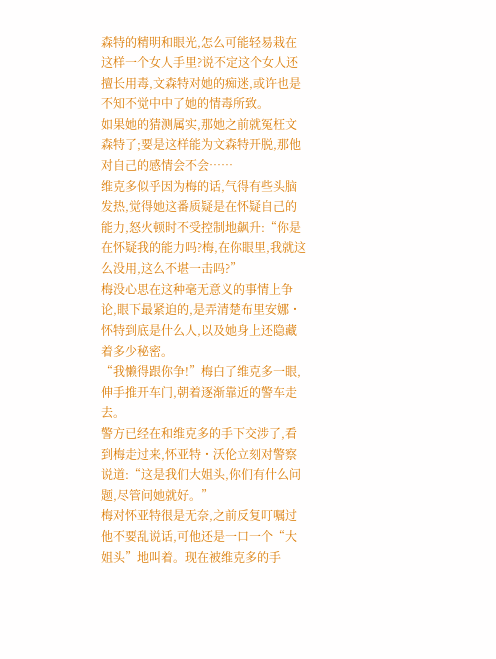森特的精明和眼光,怎么可能轻易栽在这样一个女人手里?说不定这个女人还擅长用毒,文森特对她的痴迷,或许也是不知不觉中中了她的情毒所致。
如果她的猜测属实,那她之前就冤枉文森特了;要是这样能为文森特开脱,那他对自己的感情会不会……
维克多似乎因为梅的话,气得有些头脑发热,觉得她这番质疑是在怀疑自己的能力,怒火顿时不受控制地飙升:“你是在怀疑我的能力吗?梅,在你眼里,我就这么没用,这么不堪一击吗?”
梅没心思在这种毫无意义的事情上争论,眼下最紧迫的,是弄清楚布里安娜・怀特到底是什么人,以及她身上还隐藏着多少秘密。
“我懒得跟你争!”梅白了维克多一眼,伸手推开车门,朝着逐渐靠近的警车走去。
警方已经在和维克多的手下交涉了,看到梅走过来,怀亚特・沃伦立刻对警察说道:“这是我们大姐头,你们有什么问题,尽管问她就好。”
梅对怀亚特很是无奈,之前反复叮嘱过他不要乱说话,可他还是一口一个“大姐头”地叫着。现在被维克多的手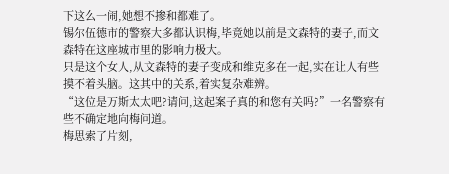下这么一闹,她想不掺和都难了。
锡尔伍德市的警察大多都认识梅,毕竟她以前是文森特的妻子,而文森特在这座城市里的影响力极大。
只是这个女人,从文森特的妻子变成和维克多在一起,实在让人有些摸不着头脑。这其中的关系,着实复杂难辨。
“这位是万斯太太吧?请问,这起案子真的和您有关吗?”一名警察有些不确定地向梅问道。
梅思索了片刻,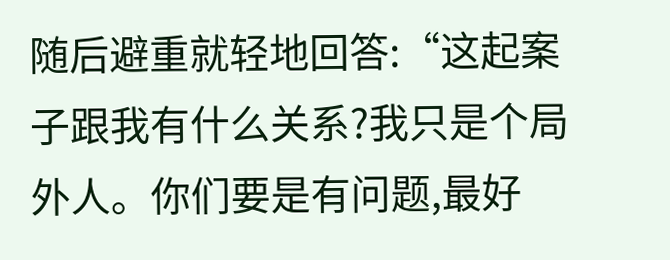随后避重就轻地回答:“这起案子跟我有什么关系?我只是个局外人。你们要是有问题,最好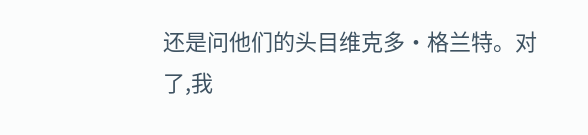还是问他们的头目维克多・格兰特。对了,我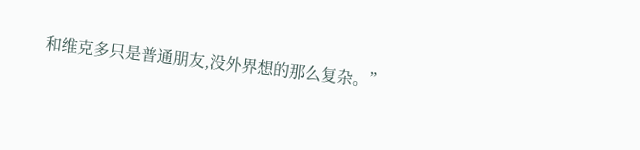和维克多只是普通朋友,没外界想的那么复杂。”